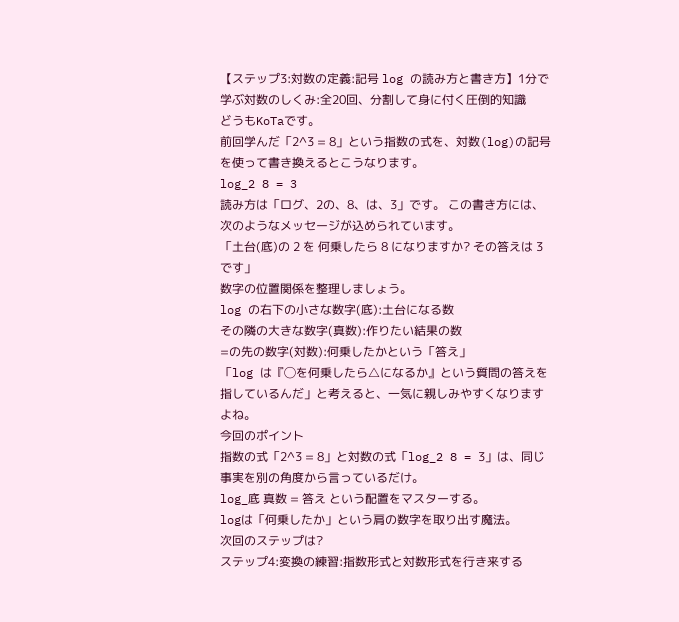【ステップ3:対数の定義:記号 log の読み方と書き方】1分で学ぶ対数のしくみ:全20回、分割して身に付く圧倒的知識
どうもKoTaです。
前回学んだ「2^3 = 8」という指数の式を、対数(log)の記号を使って書き換えるとこうなります。
log_2 8 = 3
読み方は「ログ、2の、8、は、3」です。 この書き方には、次のようなメッセージが込められています。
「土台(底)の 2 を 何乗したら 8 になりますか? その答えは 3 です」
数字の位置関係を整理しましょう。
log の右下の小さな数字(底):土台になる数
その隣の大きな数字(真数):作りたい結果の数
=の先の数字(対数):何乗したかという「答え」
「log は『◯を何乗したら△になるか』という質問の答えを指しているんだ」と考えると、一気に親しみやすくなりますよね。
今回のポイント
指数の式「2^3 = 8」と対数の式「log_2 8 = 3」は、同じ事実を別の角度から言っているだけ。
log_底 真数 = 答え という配置をマスターする。
logは「何乗したか」という肩の数字を取り出す魔法。
次回のステップは?
ステップ4:変換の練習:指数形式と対数形式を行き来する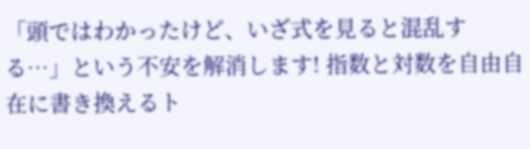「頭ではわかったけど、いざ式を見ると混乱する…」という不安を解消します! 指数と対数を自由自在に書き換えるト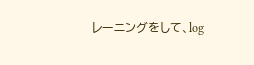レーニングをして、log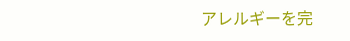アレルギーを完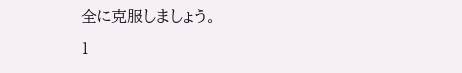全に克服しましょう。
1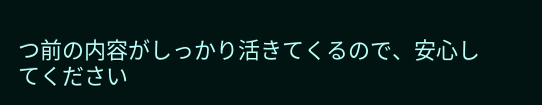つ前の内容がしっかり活きてくるので、安心してください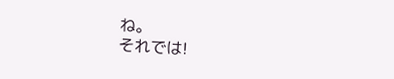ね。
それでは!